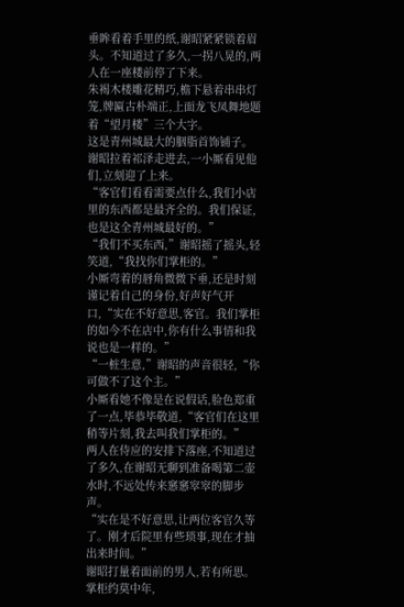垂眸看着手里的纸,谢昭紧紧锁着眉头。不知道过了多久,一拐八晃的,两人在一座楼前停了下来。
朱褐木楼雕花精巧,檐下悬着串串灯笼,牌匾古朴端正,上面龙飞凤舞地题着“望月楼”三个大字。
这是青州城最大的胭脂首饰铺子。
谢昭拉着祁泽走进去,一小厮看见他们,立刻迎了上来。
“客官们看看需要点什么,我们小店里的东西都是最齐全的。我们保证,也是这全青州城最好的。”
“我们不买东西,”谢昭摇了摇头,轻笑道,“我找你们掌柜的。”
小厮弯着的唇角微微下垂,还是时刻谨记着自己的身份,好声好气开口,“实在不好意思,客官。我们掌柜的如今不在店中,你有什么事情和我说也是一样的。”
“一桩生意,”谢昭的声音很轻,“你可做不了这个主。”
小厮看她不像是在说假话,脸色郑重了一点,毕恭毕敬道,“客官们在这里稍等片刻,我去叫我们掌柜的。”
两人在侍应的安排下落座,不知道过了多久,在谢昭无聊到准备喝第二壶水时,不远处传来窸窸窣窣的脚步声。
“实在是不好意思,让两位客官久等了。刚才后院里有些琐事,现在才抽出来时间。”
谢昭打量着面前的男人,若有所思。
掌柜约莫中年,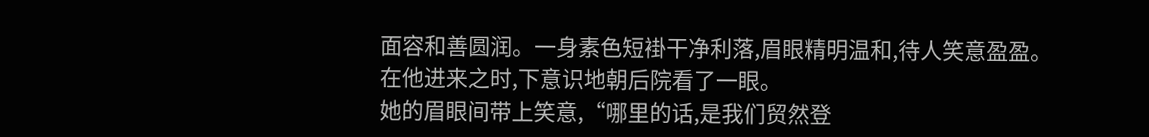面容和善圆润。一身素色短褂干净利落,眉眼精明温和,待人笑意盈盈。
在他进来之时,下意识地朝后院看了一眼。
她的眉眼间带上笑意,“哪里的话,是我们贸然登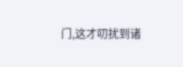门,这才叨扰到诸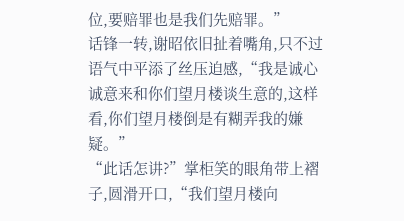位,要赔罪也是我们先赔罪。”
话锋一转,谢昭依旧扯着嘴角,只不过语气中平添了丝压迫感,“我是诚心诚意来和你们望月楼谈生意的,这样看,你们望月楼倒是有糊弄我的嫌疑。”
“此话怎讲?”掌柜笑的眼角带上褶子,圆滑开口,“我们望月楼向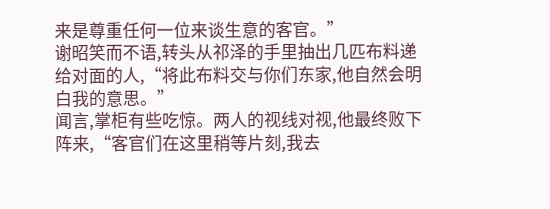来是尊重任何一位来谈生意的客官。”
谢昭笑而不语,转头从祁泽的手里抽出几匹布料递给对面的人,“将此布料交与你们东家,他自然会明白我的意思。”
闻言,掌柜有些吃惊。两人的视线对视,他最终败下阵来,“客官们在这里稍等片刻,我去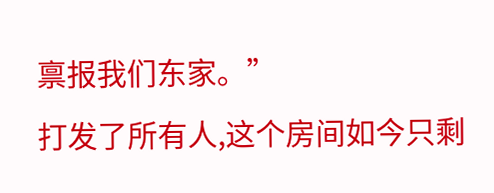禀报我们东家。”
打发了所有人,这个房间如今只剩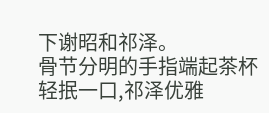下谢昭和祁泽。
骨节分明的手指端起茶杯轻抿一口,祁泽优雅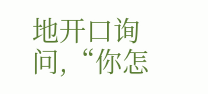地开口询问,“你怎